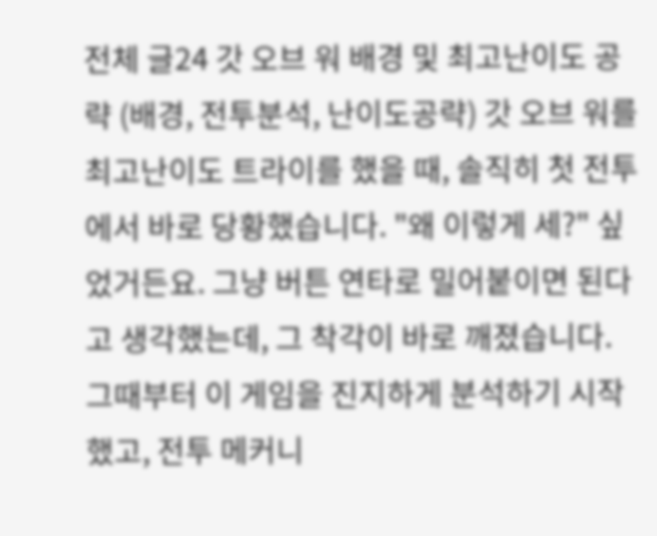전체 글24 갓 오브 워 배경 및 최고난이도 공략 (배경, 전투분석, 난이도공략) 갓 오브 워를 최고난이도 트라이를 했을 때, 솔직히 첫 전투에서 바로 당황했습니다. "왜 이렇게 세?" 싶었거든요. 그냥 버튼 연타로 밀어붙이면 된다고 생각했는데, 그 착각이 바로 깨졌습니다. 그때부터 이 게임을 진지하게 분석하기 시작했고, 전투 메커니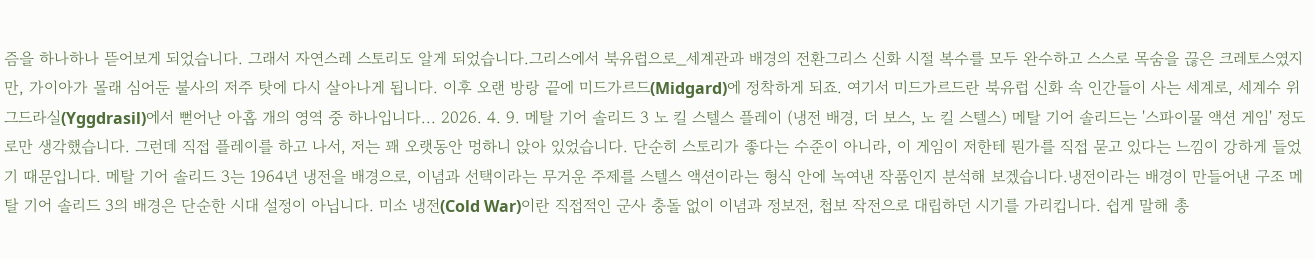즘을 하나하나 뜯어보게 되었습니다. 그래서 자연스레 스토리도 알게 되었습니다.그리스에서 북유럽으로_세계관과 배경의 전환그리스 신화 시절 복수를 모두 완수하고 스스로 목숨을 끊은 크레토스였지만, 가이아가 몰래 심어둔 불사의 저주 탓에 다시 살아나게 됩니다. 이후 오랜 방랑 끝에 미드가르드(Midgard)에 정착하게 되죠. 여기서 미드가르드란 북유럽 신화 속 인간들이 사는 세계로, 세계수 위그드라실(Yggdrasil)에서 뻗어난 아홉 개의 영역 중 하나입니다... 2026. 4. 9. 메탈 기어 솔리드 3 노 킬 스텔스 플레이 (냉전 배경, 더 보스, 노 킬 스텔스) 메탈 기어 솔리드는 '스파이물 액션 게임' 정도로만 생각했습니다. 그런데 직접 플레이를 하고 나서, 저는 꽤 오랫동안 멍하니 앉아 있었습니다. 단순히 스토리가 좋다는 수준이 아니라, 이 게임이 저한테 뭔가를 직접 묻고 있다는 느낌이 강하게 들었기 때문입니다. 메탈 기어 솔리드 3는 1964년 냉전을 배경으로, 이념과 선택이라는 무거운 주제를 스텔스 액션이라는 형식 안에 녹여낸 작품인지 분석해 보겠습니다.냉전이라는 배경이 만들어낸 구조 메탈 기어 솔리드 3의 배경은 단순한 시대 설정이 아닙니다. 미소 냉전(Cold War)이란 직접적인 군사 충돌 없이 이념과 정보전, 첩보 작전으로 대립하던 시기를 가리킵니다. 쉽게 말해 총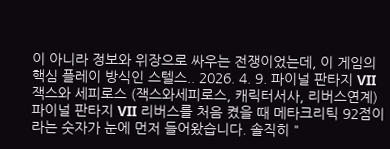이 아니라 정보와 위장으로 싸우는 전쟁이었는데, 이 게임의 핵심 플레이 방식인 스텔스.. 2026. 4. 9. 파이널 판타지 VII 잭스와 세피로스 (잭스와세피로스, 캐릭터서사, 리버스연계) 파이널 판타지 VII 리버스를 처음 켰을 때 메타크리틱 92점이라는 숫자가 눈에 먼저 들어왔습니다. 솔직히 "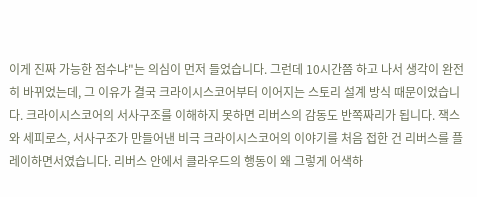이게 진짜 가능한 점수냐"는 의심이 먼저 들었습니다. 그런데 10시간쯤 하고 나서 생각이 완전히 바뀌었는데, 그 이유가 결국 크라이시스코어부터 이어지는 스토리 설계 방식 때문이었습니다. 크라이시스코어의 서사구조를 이해하지 못하면 리버스의 감동도 반쪽짜리가 됩니다. 잭스와 세피로스, 서사구조가 만들어낸 비극 크라이시스코어의 이야기를 처음 접한 건 리버스를 플레이하면서였습니다. 리버스 안에서 클라우드의 행동이 왜 그렇게 어색하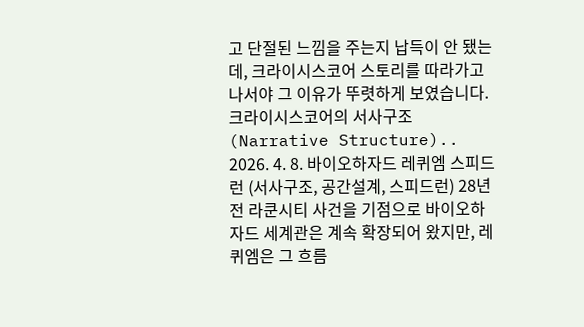고 단절된 느낌을 주는지 납득이 안 됐는데, 크라이시스코어 스토리를 따라가고 나서야 그 이유가 뚜렷하게 보였습니다. 크라이시스코어의 서사구조(Narrative Structure).. 2026. 4. 8. 바이오하자드 레퀴엠 스피드런 (서사구조, 공간설계, 스피드런) 28년 전 라쿤시티 사건을 기점으로 바이오하자드 세계관은 계속 확장되어 왔지만, 레퀴엠은 그 흐름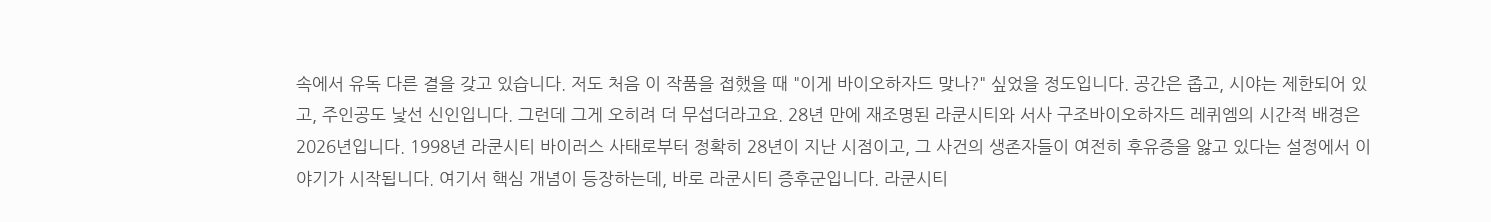속에서 유독 다른 결을 갖고 있습니다. 저도 처음 이 작품을 접했을 때 "이게 바이오하자드 맞나?" 싶었을 정도입니다. 공간은 좁고, 시야는 제한되어 있고, 주인공도 낯선 신인입니다. 그런데 그게 오히려 더 무섭더라고요. 28년 만에 재조명된 라쿤시티와 서사 구조바이오하자드 레퀴엠의 시간적 배경은 2026년입니다. 1998년 라쿤시티 바이러스 사태로부터 정확히 28년이 지난 시점이고, 그 사건의 생존자들이 여전히 후유증을 앓고 있다는 설정에서 이야기가 시작됩니다. 여기서 핵심 개념이 등장하는데, 바로 라쿤시티 증후군입니다. 라쿤시티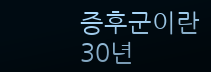증후군이란 30년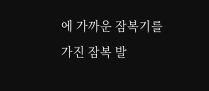에 가까운 잠복기를 가진 잠복 발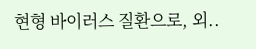현형 바이러스 질환으로, 외..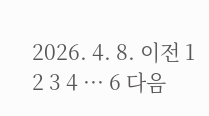2026. 4. 8. 이전 1 2 3 4 ··· 6 다음